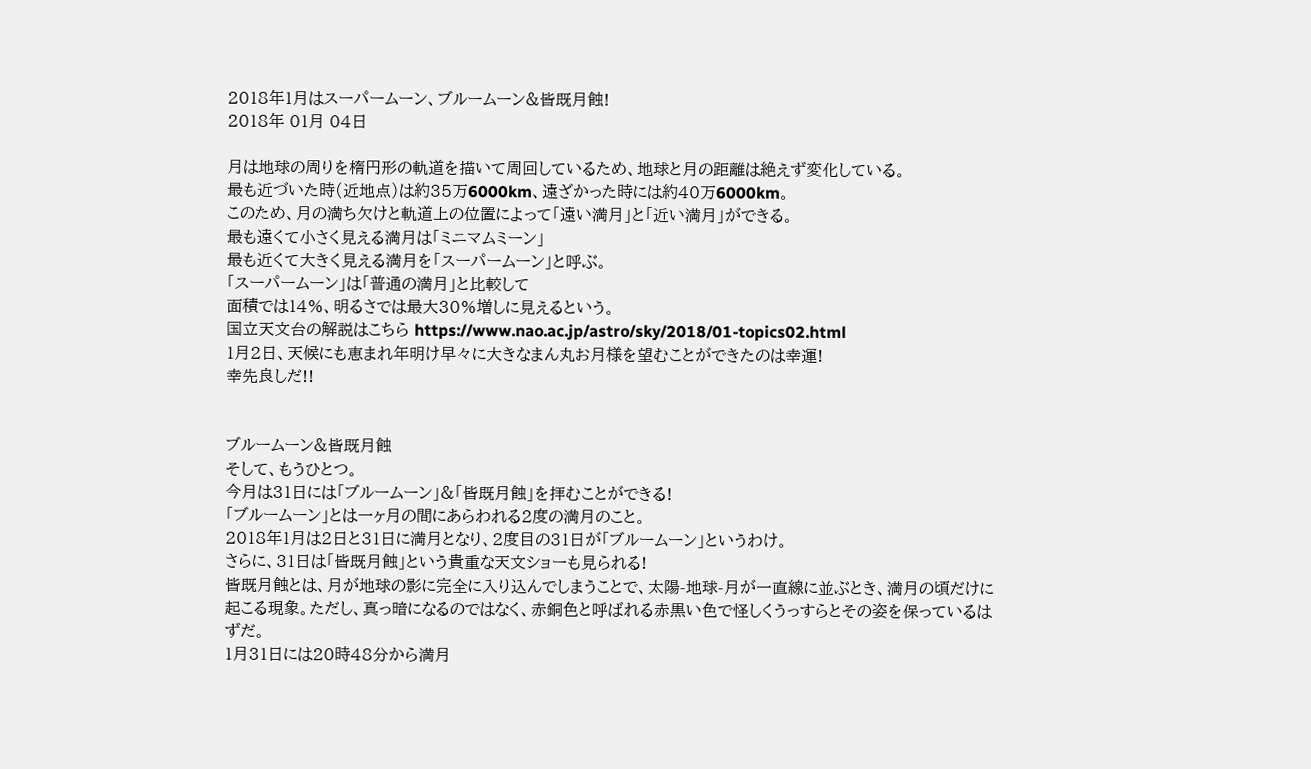2018年1月はスーパームーン、ブルームーン&皆既月蝕!
2018年 01月 04日

月は地球の周りを楕円形の軌道を描いて周回しているため、地球と月の距離は絶えず変化している。
最も近づいた時(近地点)は約35万6000km、遠ざかった時には約40万6000km。
このため、月の満ち欠けと軌道上の位置によって「遠い満月」と「近い満月」ができる。
最も遠くて小さく見える満月は「ミニマムミーン」
最も近くて大きく見える満月を「スーパームーン」と呼ぶ。
「スーパームーン」は「普通の満月」と比較して
面積では14%、明るさでは最大30%増しに見えるという。
国立天文台の解説はこちら https://www.nao.ac.jp/astro/sky/2018/01-topics02.html
1月2日、天候にも恵まれ年明け早々に大きなまん丸お月様を望むことができたのは幸運!
幸先良しだ!!


ブルームーン&皆既月蝕
そして、もうひとつ。
今月は31日には「ブルームーン」&「皆既月蝕」を拝むことができる!
「ブルームーン」とは一ヶ月の間にあらわれる2度の満月のこと。
2018年1月は2日と31日に満月となり、2度目の31日が「ブルームーン」というわけ。
さらに、31日は「皆既月蝕」という貴重な天文ショーも見られる!
皆既月蝕とは、月が地球の影に完全に入り込んでしまうことで、太陽-地球-月が一直線に並ぶとき、満月の頃だけに起こる現象。ただし、真っ暗になるのではなく、赤銅色と呼ばれる赤黒い色で怪しくうっすらとその姿を保っているはずだ。
1月31日には20時48分から満月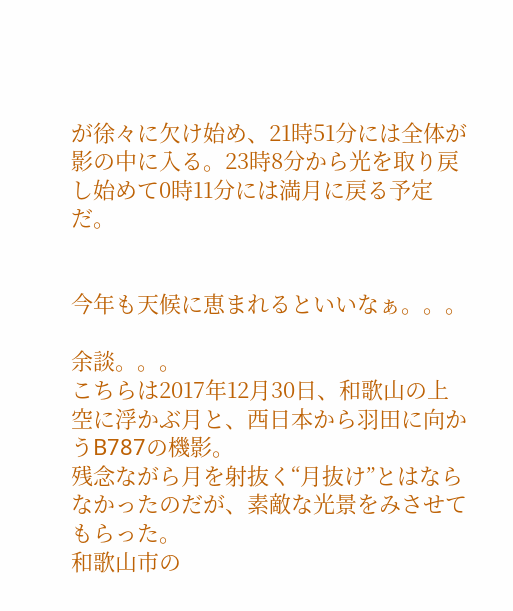が徐々に欠け始め、21時51分には全体が影の中に入る。23時8分から光を取り戻し始めて0時11分には満月に戻る予定だ。


今年も天候に恵まれるといいなぁ。。。

余談。。。
こちらは2017年12月30日、和歌山の上空に浮かぶ月と、西日本から羽田に向かうB787の機影。
残念ながら月を射抜く“月抜け”とはならなかったのだが、素敵な光景をみさせてもらった。
和歌山市の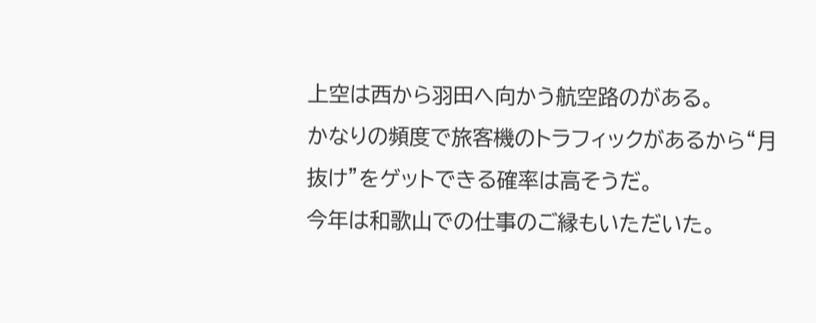上空は西から羽田へ向かう航空路のがある。
かなりの頻度で旅客機のトラフィックがあるから“月抜け”をゲットできる確率は高そうだ。
今年は和歌山での仕事のご縁もいただいた。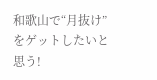和歌山で“月抜け”をゲットしたいと思う!